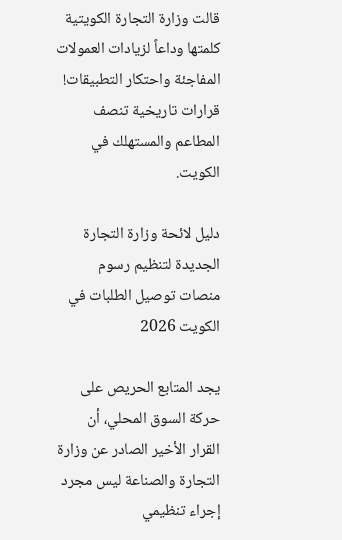قالت وزارة التجارة الكويتية كلمتها وداعاً لزيادات العمولات المفاجئة واحتكار التطبيقات! قرارات تاريخية تنصف المطاعم والمستهلك في الكويت.

دليل لائحة وزارة التجارة الجديدة لتنظيم رسوم منصات توصيل الطلبات في الكويت 2026

يجد المتابع الحريص على حركة السوق المحلي، أن القرار الأخير الصادر عن وزارة التجارة والصناعة ليس مجرد إجراء تنظيمي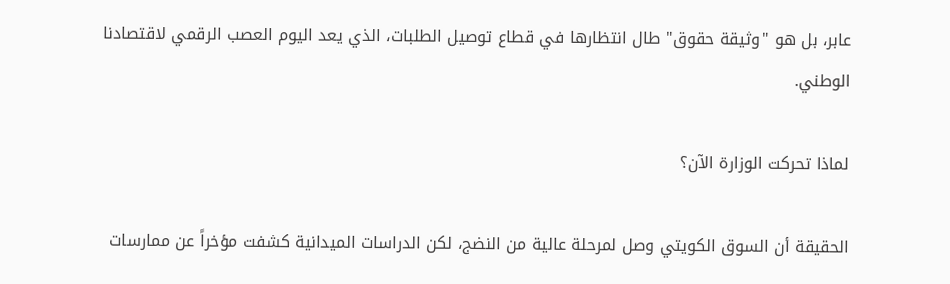عابر، بل هو "وثيقة حقوق" طال انتظارها في قطاع توصيل الطلبات، الذي يعد اليوم العصب الرقمي لاقتصادنا الوطني.

لماذا تحركت الوزارة الآن؟

الحقيقة أن السوق الكويتي وصل لمرحلة عالية من النضج، لكن الدراسات الميدانية كشفت مؤخراً عن ممارسات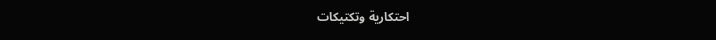احتكارية وتكتيكات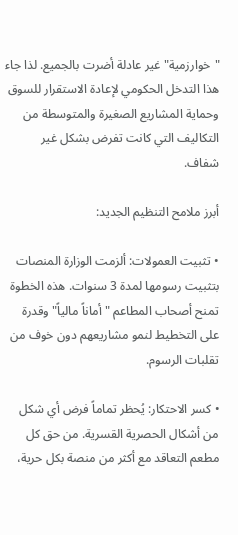"خوارزمية" غير عادلة أضرت بالجميع. لذا جاء هذا التدخل الحكومي لإعادة الاستقرار للسوق وحماية المشاريع الصغيرة والمتوسطة من التكاليف التي كانت تفرض بشكل غير شفاف.

أبرز ملامح التنظيم الجديد:

• تثبيت العمولات: ألزمت الوزارة المنصات بتثبيت رسومها لمدة 3 سنوات. هذه الخطوة تمنح أصحاب المطاعم "أماناً مالياً" وقدرة على التخطيط لنمو مشاريعهم دون خوف من تقلبات الرسوم.

• كسر الاحتكار: يُحظر تماماً فرض أي شكل من أشكال الحصرية القسرية. من حق كل مطعم التعاقد مع أكثر من منصة بكل حرية،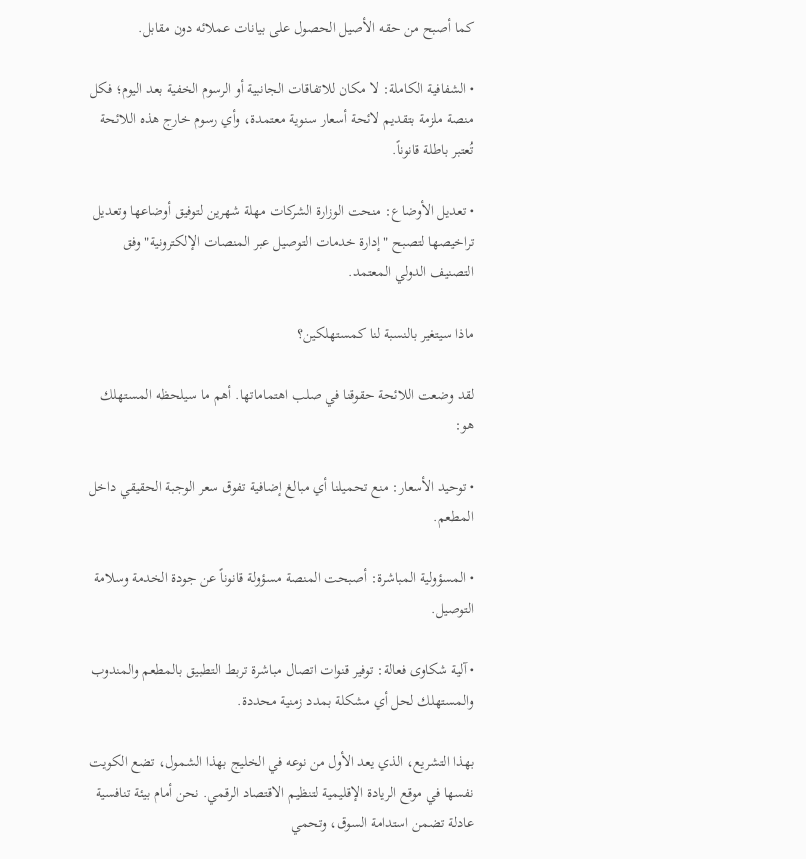كما أصبح من حقه الأصيل الحصول على بيانات عملائه دون مقابل.

• الشفافية الكاملة: لا مكان للاتفاقات الجانبية أو الرسوم الخفية بعد اليوم؛ فكل منصة ملزمة بتقديم لائحة أسعار سنوية معتمدة، وأي رسوم خارج هذه اللائحة تُعتبر باطلة قانوناً.

• تعديل الأوضاع: منحت الوزارة الشركات مهلة شهرين لتوفيق أوضاعها وتعديل تراخيصها لتصبح "إدارة خدمات التوصيل عبر المنصات الإلكترونية" وفق التصنيف الدولي المعتمد.

ماذا سيتغير بالنسبة لنا كمستهلكين؟

لقد وضعت اللائحة حقوقنا في صلب اهتماماتها. أهم ما سيلحظه المستهلك هو:

• توحيد الأسعار: منع تحميلنا أي مبالغ إضافية تفوق سعر الوجبة الحقيقي داخل المطعم.

• المسؤولية المباشرة: أصبحت المنصة مسؤولة قانوناً عن جودة الخدمة وسلامة التوصيل.

• آلية شكاوى فعالة: توفير قنوات اتصال مباشرة تربط التطبيق بالمطعم والمندوب والمستهلك لحل أي مشكلة بمدد زمنية محددة.

بهذا التشريع، الذي يعد الأول من نوعه في الخليج بهذا الشمول، تضع الكويت نفسها في موقع الريادة الإقليمية لتنظيم الاقتصاد الرقمي. نحن أمام بيئة تنافسية عادلة تضمن استدامة السوق، وتحمي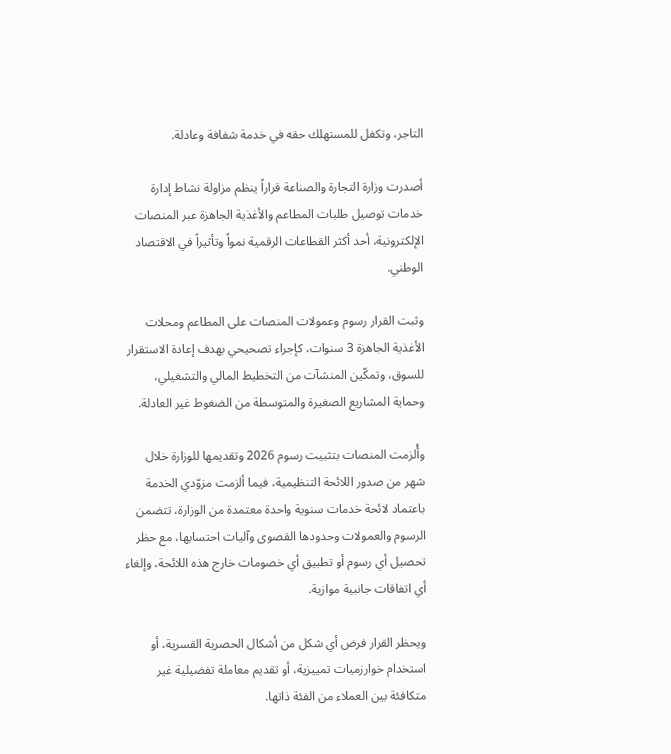التاجر، وتكفل للمستهلك حقه في خدمة شفافة وعادلة.

أصدرت وزارة التجارة والصناعة قراراً ينظم مزاولة نشاط إدارة خدمات توصيل طلبات المطاعم والأغذية الجاهزة عبر المنصات الإلكترونية، أحد أكثر القطاعات الرقمية نمواً وتأثيراً في الاقتصاد الوطني.

وثبت القرار رسوم وعمولات المنصات على المطاعم ومحلات الأغذية الجاهزة 3 سنوات، كإجراء تصحيحي بهدف إعادة الاستقرار للسوق، وتمكّين المنشآت من التخطيط المالي والتشغيلي، وحماية المشاريع الصغيرة والمتوسطة من الضغوط غير العادلة.

وأُلزمت المنصات بتثبيت رسوم 2026 وتقديمها للوزارة خلال شهر من صدور اللائحة التنظيمية، فيما ألزمت مزوّدي الخدمة باعتماد لائحة خدمات سنوية واحدة معتمدة من الوزارة، تتضمن الرسوم والعمولات وحدودها القصوى وآليات احتسابها، مع حظر تحصيل أي رسوم أو تطبيق أي خصومات خارج هذه اللائحة، وإلغاء أي اتفاقات جانبية موازية.

ويحظر القرار فرض أي شكل من أشكال الحصرية القسرية، أو استخدام خوارزميات تمييزية، أو تقديم معاملة تفضيلية غير متكافئة بين العملاء من الفئة ذاتها.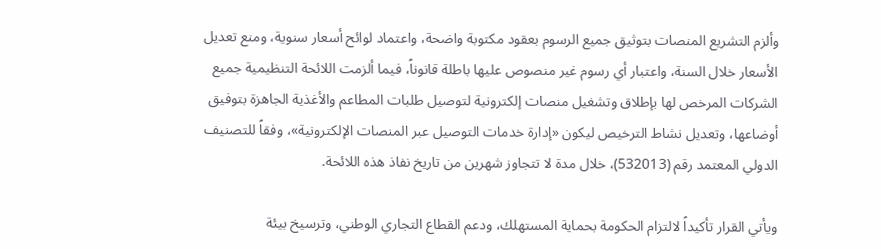وألزم التشريع المنصات بتوثيق جميع الرسوم بعقود مكتوبة واضحة، واعتماد لوائح أسعار سنوية، ومنع تعديل الأسعار خلال السنة، واعتبار أي رسوم غير منصوص عليها باطلة قانوناً، فيما ألزمت اللائحة التنظيمية جميع الشركات المرخص لها بإطلاق وتشغيل منصات إلكترونية لتوصيل طلبات المطاعم والأغذية الجاهزة بتوفيق أوضاعها، وتعديل نشاط الترخيص ليكون «إدارة خدمات التوصيل عبر المنصات الإلكترونية»، وفقاً للتصنيف الدولي المعتمد رقم (532013)، خلال مدة لا تتجاوز شهرين من تاريخ نفاذ هذه اللائحة.

ويأتي القرار تأكيداً لالتزام الحكومة بحماية المستهلك، ودعم القطاع التجاري الوطني، وترسيخ بيئة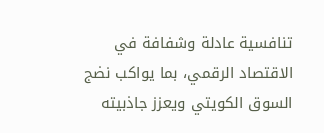تنافسية عادلة وشفافة في الاقتصاد الرقمي، بما يواكب نضج السوق الكويتي ويعزز جاذبيته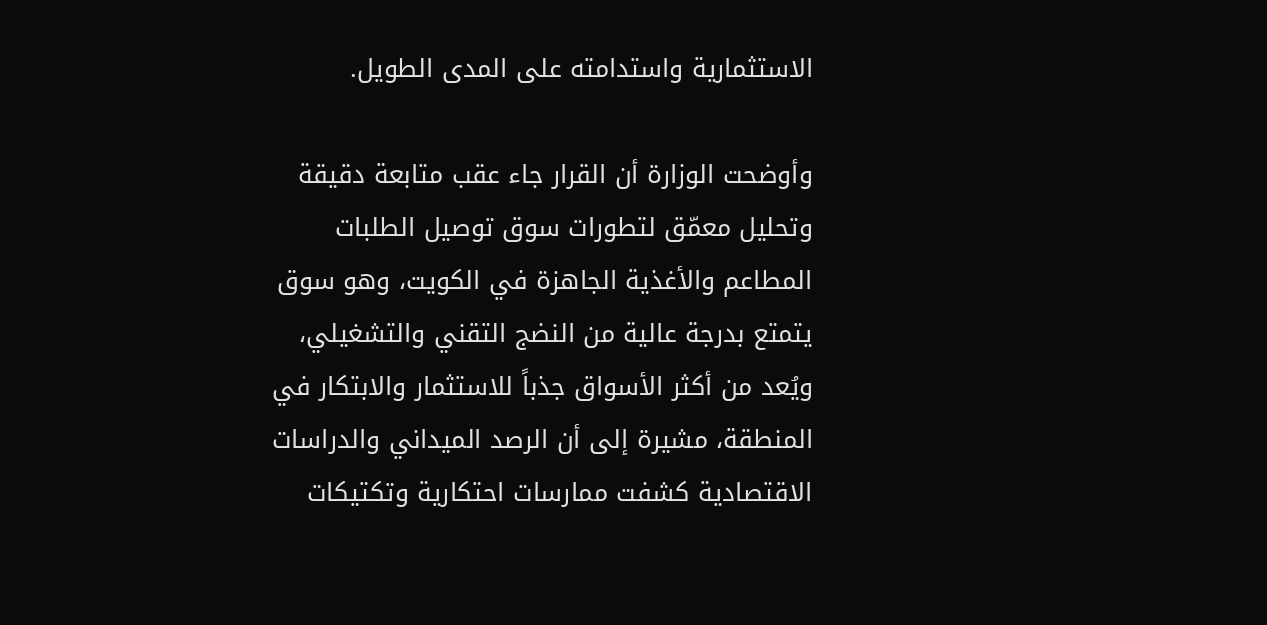الاستثمارية واستدامته على المدى الطويل.

وأوضحت الوزارة أن القرار جاء عقب متابعة دقيقة وتحليل معمّق لتطورات سوق توصيل الطلبات المطاعم والأغذية الجاهزة في الكويت، وهو سوق يتمتع بدرجة عالية من النضج التقني والتشغيلي، ويُعد من أكثر الأسواق جذباً للاستثمار والابتكار في المنطقة، مشيرة إلى أن الرصد الميداني والدراسات الاقتصادية كشفت ممارسات احتكارية وتكتيكات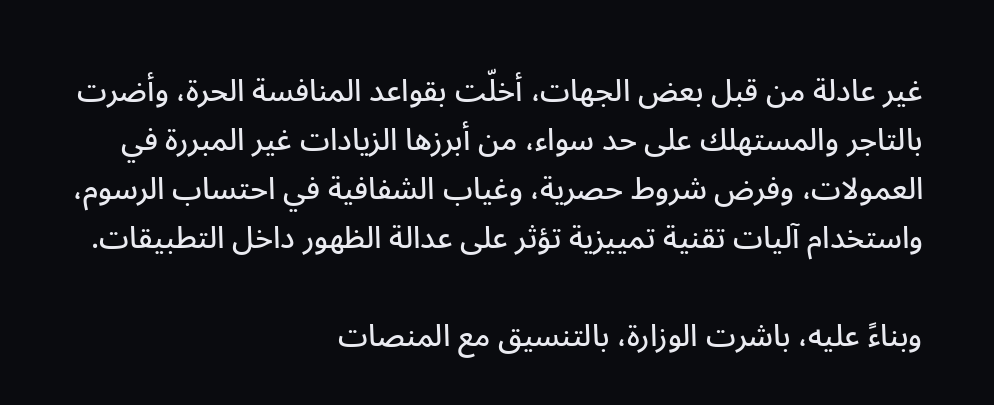غير عادلة من قبل بعض الجهات، أخلّت بقواعد المنافسة الحرة، وأضرت بالتاجر والمستهلك على حد سواء، من أبرزها الزيادات غير المبررة في العمولات، وفرض شروط حصرية، وغياب الشفافية في احتساب الرسوم، واستخدام آليات تقنية تمييزية تؤثر على عدالة الظهور داخل التطبيقات.

وبناءً عليه، باشرت الوزارة، بالتنسيق مع المنصات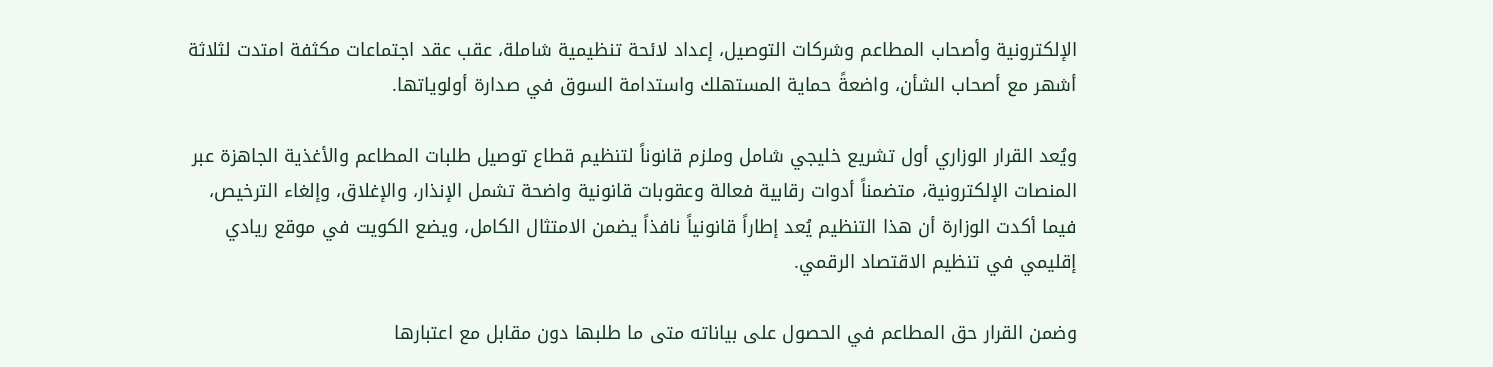الإلكترونية وأصحاب المطاعم وشركات التوصيل، إعداد لائحة تنظيمية شاملة، عقب عقد اجتماعات مكثفة امتدت لثلاثة أشهر مع أصحاب الشأن، واضعةً حماية المستهلك واستدامة السوق في صدارة أولوياتها.

ويُعد القرار الوزاري أول تشريع خليجي شامل وملزم قانوناً لتنظيم قطاع توصيل طلبات المطاعم والأغذية الجاهزة عبر المنصات الإلكترونية، متضمناً أدوات رقابية فعالة وعقوبات قانونية واضحة تشمل الإنذار، والإغلاق، وإلغاء الترخيص، فيما أكدت الوزارة أن هذا التنظيم يُعد إطاراً قانونياً نافذاً يضمن الامتثال الكامل، ويضع الكويت في موقع ريادي إقليمي في تنظيم الاقتصاد الرقمي.

وضمن القرار حق المطاعم في الحصول على بياناته متى ما طلبها دون مقابل مع اعتبارها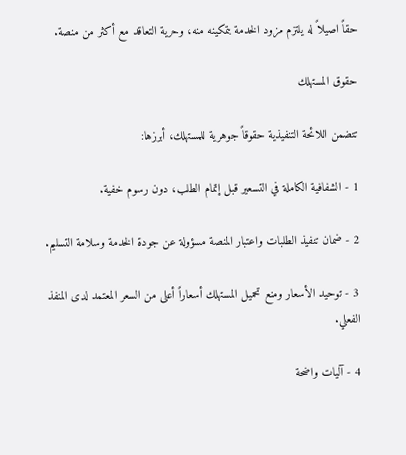حقاً اصيلاً له يلتزم مزود الخدمة بتمكينه منه، وحرية التعاقد مع أكثر من منصة.

حقوق المستهلك

تتضمن اللائحة التنفيذية حقوقاً جوهرية للمستهلك، أبرزها:

1 - الشفافية الكاملة في التسعير قبل إتمام الطلب، دون رسوم خفية.

2 - ضمان تنفيذ الطلبات واعتبار المنصة مسؤولة عن جودة الخدمة وسلامة التسليم.

3 - توحيد الأسعار ومنع تحميل المستهلك أسعاراً أعلى من السعر المعتمد لدى المنفذ الفعلي.

4 - آليات واضحة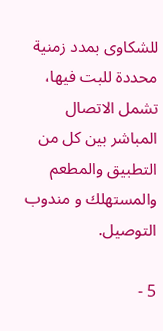للشكاوى بمدد زمنية محددة للبت فيها، تشمل الاتصال المباشر بين كل من التطبيق والمطعم والمستهلك و مندوب التوصيل.

5 -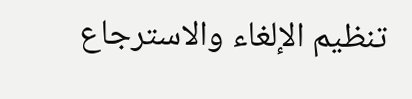تنظيم الإلغاء والاسترجاع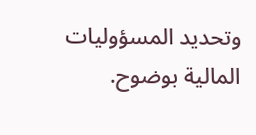وتحديد المسؤوليات المالية بوضوح.